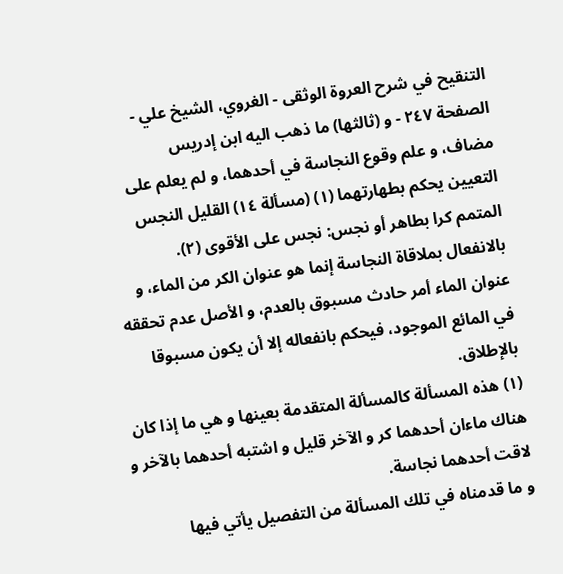التنقيح في شرح العروة الوثقى - الغروي، الشيخ علي - الصفحة ٢٤٧ - و (ثالثها) ما ذهب اليه ابن إدريس
مضاف، و علم وقوع النجاسة في أحدهما، و لم يعلم على التعيين يحكم بطهارتهما (١) (مسألة ١٤) القليل النجس المتمم كرا بطاهر أو نجس: نجس على الأقوى (٢).
بالانفعال بملاقاة النجاسة إنما هو عنوان الكر من الماء، و عنوان الماء أمر حادث مسبوق بالعدم، و الأصل عدم تحققه في المائع الموجود، فيحكم بانفعاله إلا أن يكون مسبوقا بالإطلاق.
(١) هذه المسألة كالمسألة المتقدمة بعينها و هي ما إذا كان هناك ماءان أحدهما كر و الآخر قليل و اشتبه أحدهما بالآخر و لاقت أحدهما نجاسة.
و ما قدمناه في تلك المسألة من التفصيل يأتي فيها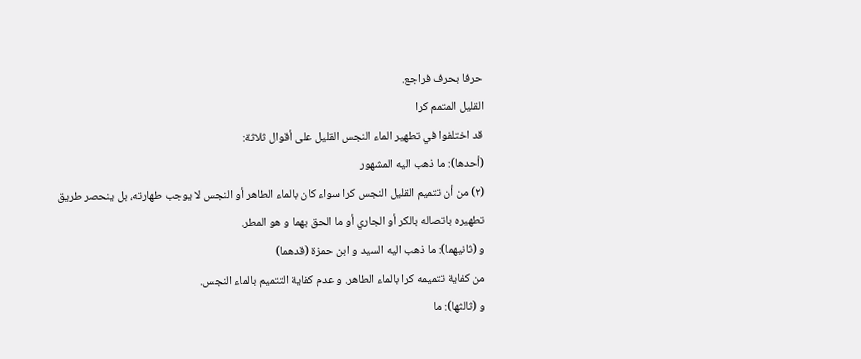حرفا بحرف فراجع.
القليل المتمم كرا
قد اختلفوا في تطهير الماء النجس القليل على أقوال ثلاثة:
(أحدها): ما ذهب اليه المشهور
(٢) من أن تتميم القليل النجس كرا سواء كان بالماء الطاهر أو النجس لا يوجب طهارته، بل ينحصر طريق تطهيره باتصاله بالكر أو الجاري أو ما الحق بهما و هو المطر.
و (ثانيهما): ما ذهب اليه السيد و ابن حمزة (قدهما)
من كفاية تتميمه كرا بالماء الطاهر. و عدم كفاية التتميم بالماء النجس.
و (ثالثها): ما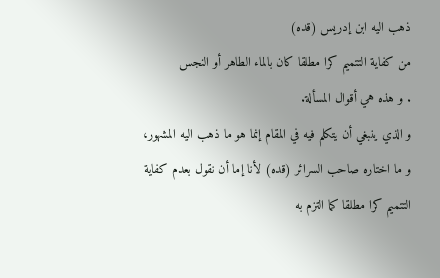ذهب اليه ابن إدريس (قده)
من كفاية التتميم كرا مطلقا كان بالماء الطاهر أو النجس
. و هذه هي أقوال المسألة.
و الذي ينبغي أن يتكلم فيه في المقام إنما هو ما ذهب اليه المشهور، و ما اختاره صاحب السرائر (قده) لأنا إما أن نقول بعدم كفاية التتميم كرا مطلقا كما التزم به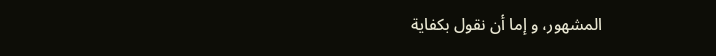المشهور، و إما أن نقول بكفاية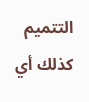التتميم كذلك أي